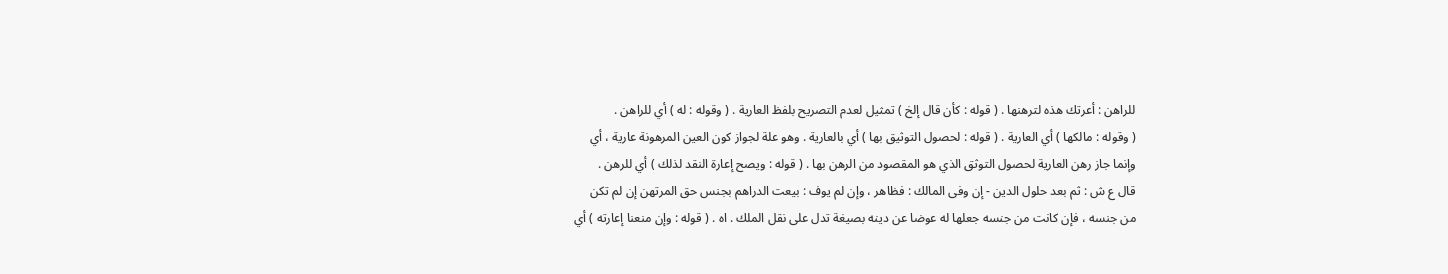للراهن : أعرتك هذه لترهنها . ( قوله : كأن قال إلخ ) تمثيل لعدم التصريح بلفظ العارية . ( وقوله : له ) أي للراهن .
( وقوله : مالكها ) أي العارية . ( قوله : لحصول التوثيق بها ) أي بالعارية . وهو علة لجواز كون العين المرهونة عارية ، أي
وإنما جاز رهن العارية لحصول التوثق الذي هو المقصود من الرهن بها . ( قوله : ويصح إعارة النقد لذلك ) أي للرهن .
قال ع ش : ثم بعد حلول الدين - إن وفى المالك : فظاهر ، وإن لم يوف : بيعت الدراهم بجنس حق المرتهن إن لم تكن
من جنسه ، فإن كانت من جنسه جعلها له عوضا عن دينه بصيغة تدل على نقل الملك . اه . ( قوله : وإن منعنا إعارته ) أي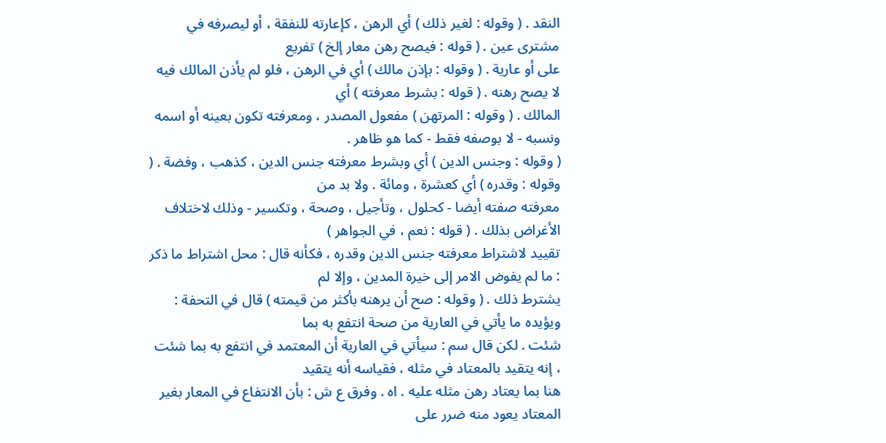النقد . ( وقوله : لغير ذلك ) أي الرهن ، كإعارته للنفقة ، أو ليصرفه في مشترى عين . ( قوله : فيصح رهن معار إلخ ) تفريع
على أو عارية . ( وقوله : بإذن مالك ) أي في الرهن ، فلو لم يأذن المالك فيه لا يصح رهنه . ( قوله : بشرط معرفته ) أي
المالك . ( وقوله : المرتهن ) مفعول المصدر ، ومعرفته تكون بعينه أو اسمه ونسبه - لا بوصفه فقط - كما هو ظاهر .
( وقوله : وجنس الدين ) أي وبشرط معرفته جنس الدين ، كذهب ، وفضة . ( وقوله : وقدره ) أي كعشرة ، ومائة . ولا بد من
معرفته صفته أيضا - كحلول ، وتأجيل ، وصحة ، وتكسير - وذلك لاختلاف الأغراض بذلك . ( قوله : نعم ، في الجواهر )
تقييد لاشتراط معرفته جنس الدين وقدره ، فكأنه قال : محل اشتراط ما ذكر : ما لم يفوض الامر إلى خيرة المدين ، وإلا لم
يشترط ذلك . ( وقوله : صح أن يرهنه بأكثر من قيمته ) قال في التحفة : ويؤيده ما يأتي في العارية من صحة انتفع به بما
شئت . لكن قال سم : سيأتي في العارية أن المعتمد في انتفع به بما شئت ، إنه يتقيد بالمعتاد في مثله ، فقياسه أنه يتقيد
هنا بما يعتاد رهن مثله عليه . اه . وفرق ع ش : بأن الانتفاع في المعار بغير المعتاد يعود منه ضرر على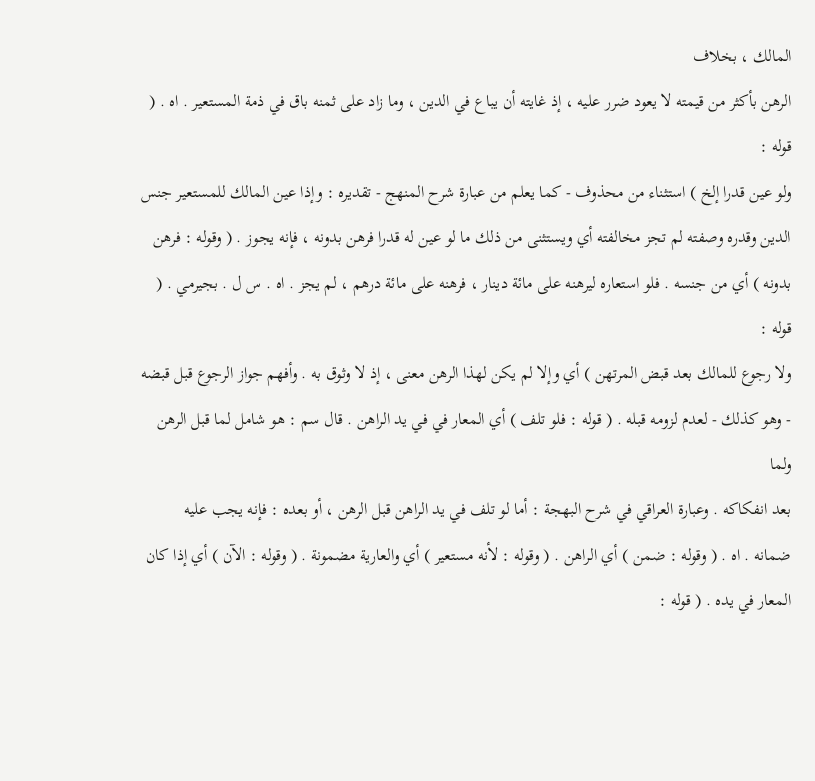المالك ، بخلاف
الرهن بأكثر من قيمته لا يعود ضرر عليه ، إذ غايته أن يباع في الدين ، وما زاد على ثمنه باق في ذمة المستعير . اه . ( قوله :
ولو عين قدرا إلخ ) استثناء من محذوف - كما يعلم من عبارة شرح المنهج - تقديره : وإذا عين المالك للمستعير جنس
الدين وقدره وصفته لم تجز مخالفته أي ويستثنى من ذلك ما لو عين له قدرا فرهن بدونه ، فإنه يجوز . ( وقوله : فرهن
بدونه ) أي من جنسه . فلو استعاره ليرهنه على مائة دينار ، فرهنه على مائة درهم ، لم يجز . اه . س ل . بجيرمي . ( قوله :
ولا رجوع للمالك بعد قبض المرتهن ) أي وإلا لم يكن لهذا الرهن معنى ، إذ لا وثوق به . وأفهم جواز الرجوع قبل قبضه
- وهو كذلك - لعدم لزومه قبله . ( قوله : فلو تلف ) أي المعار في في يد الراهن . قال سم : هو شامل لما قبل الرهن ولما
بعد انفكاكه . وعبارة العراقي في شرح البهجة : أما لو تلف في يد الراهن قبل الرهن ، أو بعده : فإنه يجب عليه
ضمانه . اه . ( وقوله : ضمن ) أي الراهن . ( وقوله : لأنه مستعير ) أي والعارية مضمونة . ( وقوله : الآن ) أي إذا كان
المعار في يده . ( قوله :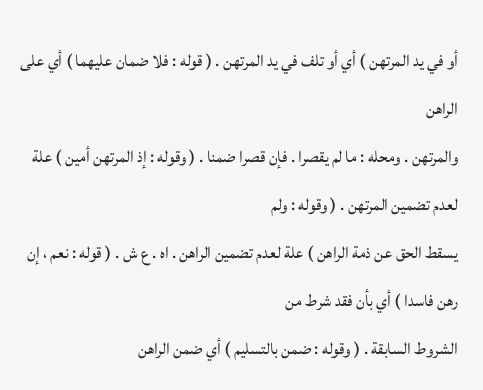أو في يد المرتهن ) أي أو تلف في يد المرتهن . ( قوله : فلا ضمان عليهما ) أي على الراهن
والمرتهن . ومحله : ما لم يقصرا . فإن قصرا ضمنا . ( وقوله : إذ المرتهن أمين ) علة لعدم تضمين المرتهن . ( وقوله : ولم
يسقط الحق عن ذمة الراهن ) علة لعدم تضمين الراهن . اه . ع ش . ( قوله : نعم ، إن رهن فاسدا ) أي بأن فقد شرط من
الشروط السابقة . ( وقوله : ضمن بالتسليم ) أي ضمن الراهن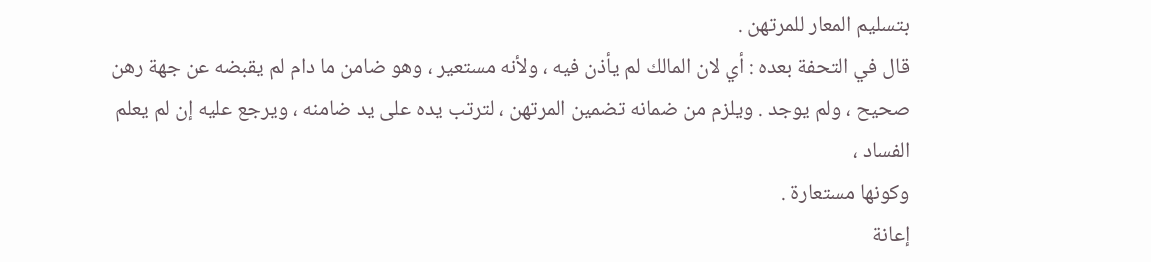بتسليم المعار للمرتهن .
قال في التحفة بعده : أي لان المالك لم يأذن فيه ، ولأنه مستعير ، وهو ضامن ما دام لم يقبضه عن جهة رهن
صحيح ، ولم يوجد . ويلزم من ضمانه تضمين المرتهن ، لترتب يده على يد ضامنه ، ويرجع عليه إن لم يعلم الفساد ،
وكونها مستعارة .
إعانة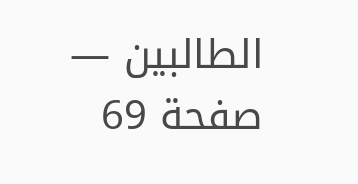الطالبين — صفحة 69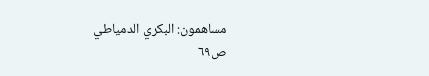مساهمون: البكري الدمياطي
ص٦٩